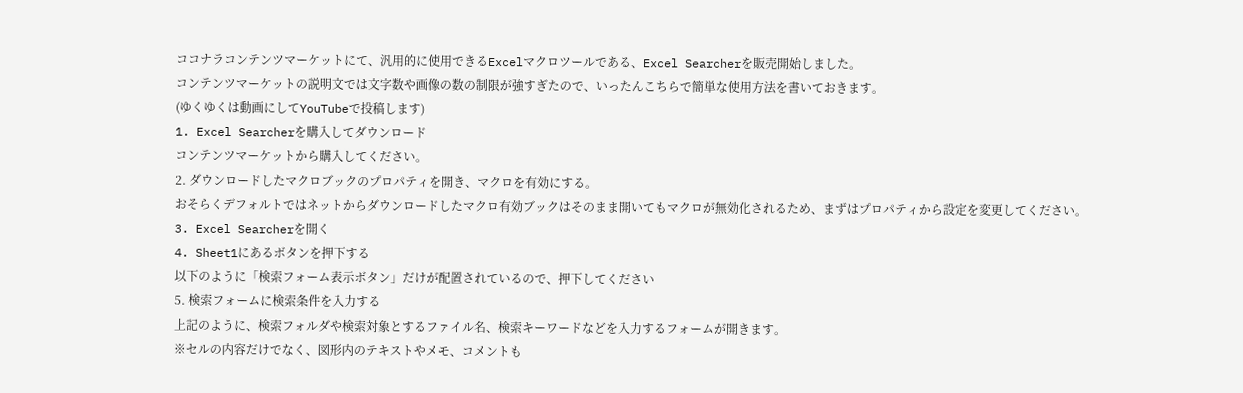ココナラコンテンツマーケットにて、汎用的に使用できるExcelマクロツールである、Excel Searcherを販売開始しました。
コンテンツマーケットの説明文では文字数や画像の数の制限が強すぎたので、いったんこちらで簡単な使用方法を書いておきます。
(ゆくゆくは動画にしてYouTubeで投稿します)
1. Excel Searcherを購入してダウンロード
コンテンツマーケットから購入してください。
2. ダウンロードしたマクロブックのプロパティを開き、マクロを有効にする。
おそらくデフォルトではネットからダウンロードしたマクロ有効ブックはそのまま開いてもマクロが無効化されるため、まずはプロパティから設定を変更してください。
3. Excel Searcherを開く
4. Sheet1にあるボタンを押下する
以下のように「検索フォーム表示ボタン」だけが配置されているので、押下してください
5. 検索フォームに検索条件を入力する
上記のように、検索フォルダや検索対象とするファイル名、検索キーワードなどを入力するフォームが開きます。
※セルの内容だけでなく、図形内のテキストやメモ、コメントも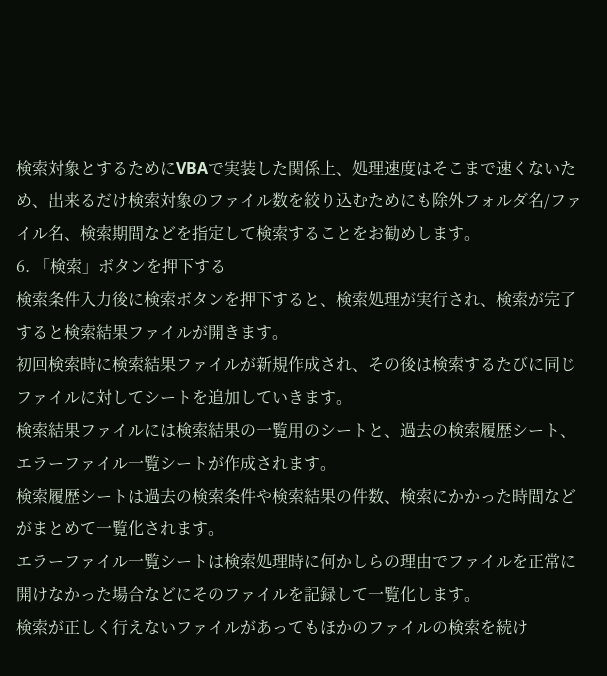検索対象とするためにVBAで実装した関係上、処理速度はそこまで速くないため、出来るだけ検索対象のファイル数を絞り込むためにも除外フォルダ名/ファイル名、検索期間などを指定して検索することをお勧めします。
6. 「検索」ボタンを押下する
検索条件入力後に検索ボタンを押下すると、検索処理が実行され、検索が完了すると検索結果ファイルが開きます。
初回検索時に検索結果ファイルが新規作成され、その後は検索するたびに同じファイルに対してシートを追加していきます。
検索結果ファイルには検索結果の一覧用のシートと、過去の検索履歴シート、エラーファイル一覧シートが作成されます。
検索履歴シートは過去の検索条件や検索結果の件数、検索にかかった時間などがまとめて一覧化されます。
エラーファイル一覧シートは検索処理時に何かしらの理由でファイルを正常に開けなかった場合などにそのファイルを記録して一覧化します。
検索が正しく行えないファイルがあってもほかのファイルの検索を続け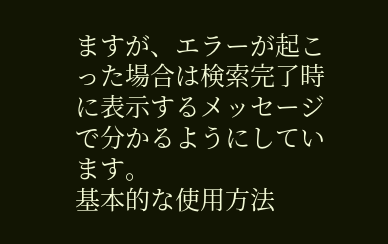ますが、エラーが起こった場合は検索完了時に表示するメッセージで分かるようにしています。
基本的な使用方法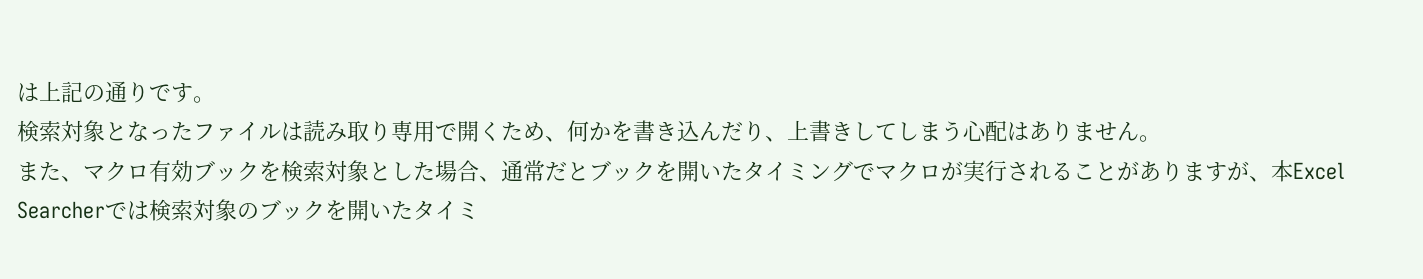は上記の通りです。
検索対象となったファイルは読み取り専用で開くため、何かを書き込んだり、上書きしてしまう心配はありません。
また、マクロ有効ブックを検索対象とした場合、通常だとブックを開いたタイミングでマクロが実行されることがありますが、本Excel Searcherでは検索対象のブックを開いたタイミ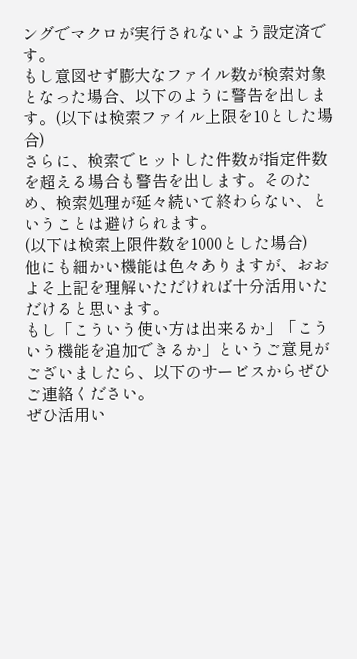ングでマクロが実行されないよう設定済です。
もし意図せず膨大なファイル数が検索対象となった場合、以下のように警告を出します。(以下は検索ファイル上限を10とした場合)
さらに、検索でヒットした件数が指定件数を超える場合も警告を出します。そのため、検索処理が延々続いて終わらない、ということは避けられます。
(以下は検索上限件数を1000とした場合)
他にも細かい機能は色々ありますが、おおよそ上記を理解いただければ十分活用いただけると思います。
もし「こういう使い方は出来るか」「こういう機能を追加できるか」というご意見がございましたら、以下のサービスからぜひご連絡ください。
ぜひ活用い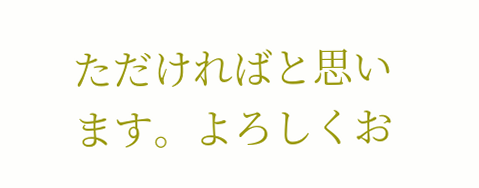ただければと思います。よろしくお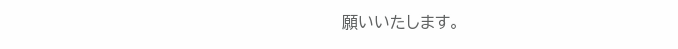願いいたします。